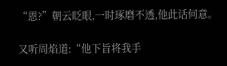“恩?”朝云眨眼,一时琢磨不透,他此话何意。

又听周焰道:“他下旨将我手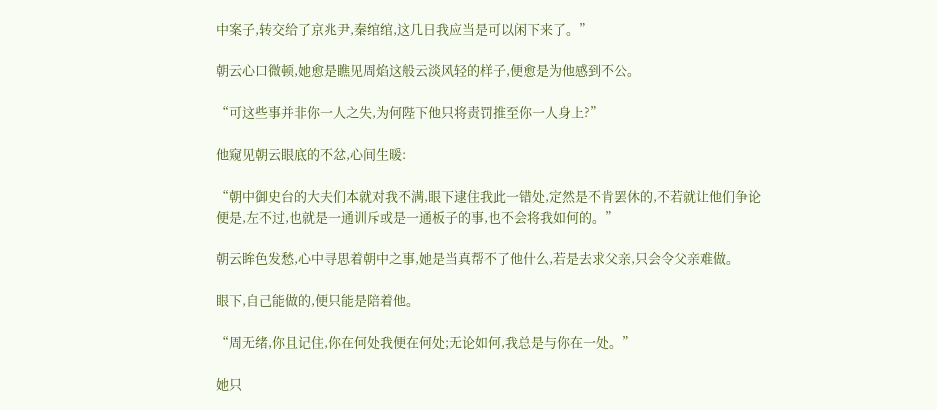中案子,转交给了京兆尹,秦绾绾,这几日我应当是可以闲下来了。”

朝云心口微顿,她愈是瞧见周焰这般云淡风轻的样子,便愈是为他感到不公。

“可这些事并非你一人之失,为何陛下他只将责罚推至你一人身上?”

他窥见朝云眼底的不忿,心间生暖:

“朝中御史台的大夫们本就对我不满,眼下逮住我此一错处,定然是不肯罢休的,不若就让他们争论便是,左不过,也就是一通训斥或是一通板子的事,也不会将我如何的。”

朝云眸色发愁,心中寻思着朝中之事,她是当真帮不了他什么,若是去求父亲,只会令父亲难做。

眼下,自己能做的,便只能是陪着他。

“周无绪,你且记住,你在何处我便在何处;无论如何,我总是与你在一处。”

她只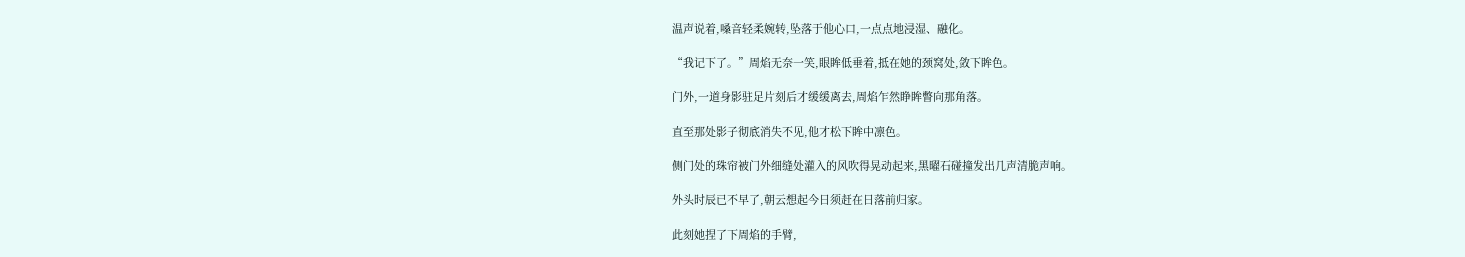温声说着,嗓音轻柔婉转,坠落于他心口,一点点地浸湿、融化。

“我记下了。”周焰无奈一笑,眼眸低垂着,抵在她的颈窝处,敛下眸色。

门外,一道身影驻足片刻后才缓缓离去,周焰乍然睁眸瞥向那角落。

直至那处影子彻底消失不见,他才松下眸中凛色。

侧门处的珠帘被门外细缝处灌入的风吹得晃动起来,黑曜石碰撞发出几声清脆声响。

外头时辰已不早了,朝云想起今日须赶在日落前归家。

此刻她捏了下周焰的手臂,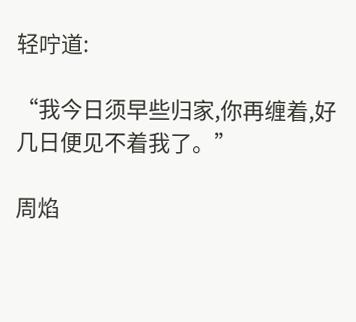轻咛道:

“我今日须早些归家,你再缠着,好几日便见不着我了。”

周焰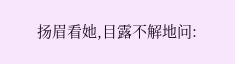扬眉看她,目露不解地问: